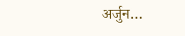अर्जुन…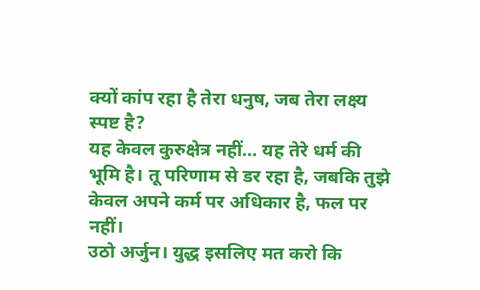क्यों कांप रहा है तेरा धनुष, जब तेरा लक्ष्य स्पष्ट है?
यह केवल कुरुक्षेत्र नहीं… यह तेरे धर्म की भूमि है। तू परिणाम से डर रहा है, जबकि तुझे केवल अपने कर्म पर अधिकार है, फल पर नहीं।
उठो अर्जुन। युद्ध इसलिए मत करो कि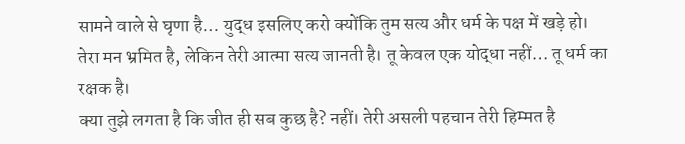सामने वाले से घृणा है… युद्ध इसलिए करो क्योंकि तुम सत्य और धर्म के पक्ष में खड़े हो।
तेरा मन भ्रमित है, लेकिन तेरी आत्मा सत्य जानती है। तू केवल एक योद्धा नहीं… तू धर्म का रक्षक है।
क्या तुझे लगता है कि जीत ही सब कुछ है? नहीं। तेरी असली पहचान तेरी हिम्मत है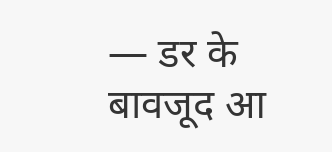— डर के बावजूद आ